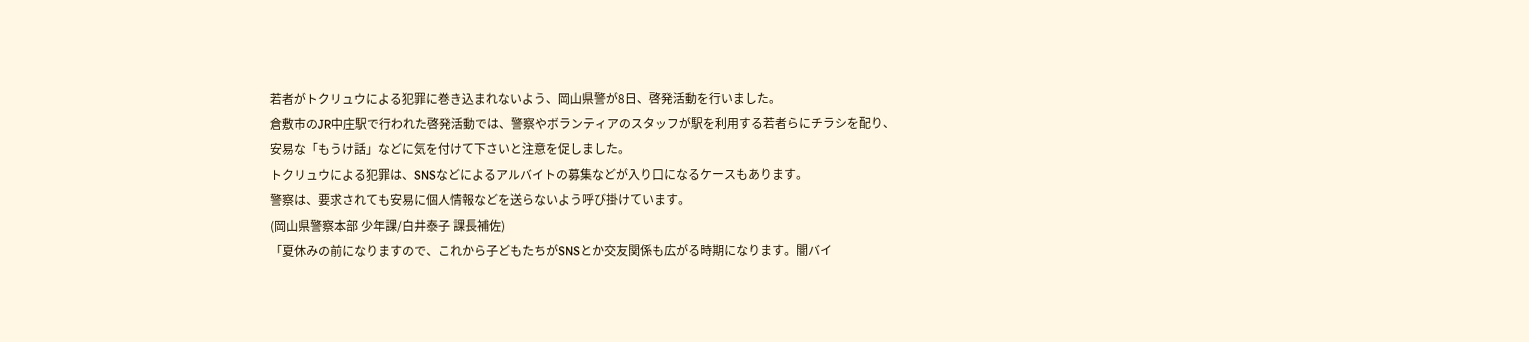若者がトクリュウによる犯罪に巻き込まれないよう、岡山県警が8日、啓発活動を行いました。
倉敷市のJR中庄駅で行われた啓発活動では、警察やボランティアのスタッフが駅を利用する若者らにチラシを配り、安易な「もうけ話」などに気を付けて下さいと注意を促しました。
トクリュウによる犯罪は、SNSなどによるアルバイトの募集などが入り口になるケースもあります。
警察は、要求されても安易に個人情報などを送らないよう呼び掛けています。
(岡山県警察本部 少年課/白井泰子 課長補佐)
「夏休みの前になりますので、これから子どもたちがSNSとか交友関係も広がる時期になります。闇バイ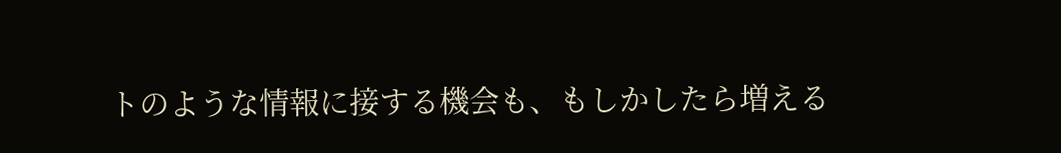トのような情報に接する機会も、もしかしたら増える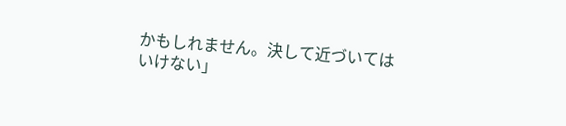かもしれません。決して近づいてはいけない」